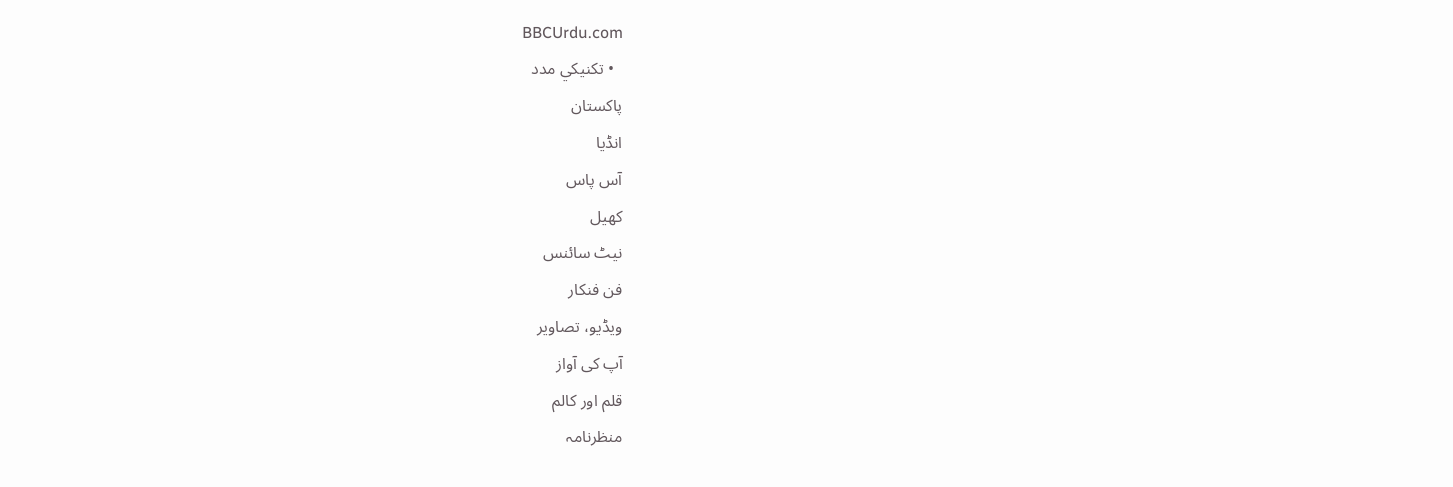BBCUrdu.com
  • تکنيکي مدد
پاکستان
انڈیا
آس پاس
کھیل
نیٹ سائنس
فن فنکار
ویڈیو، تصاویر
آپ کی آواز
قلم اور کالم
منظرنامہ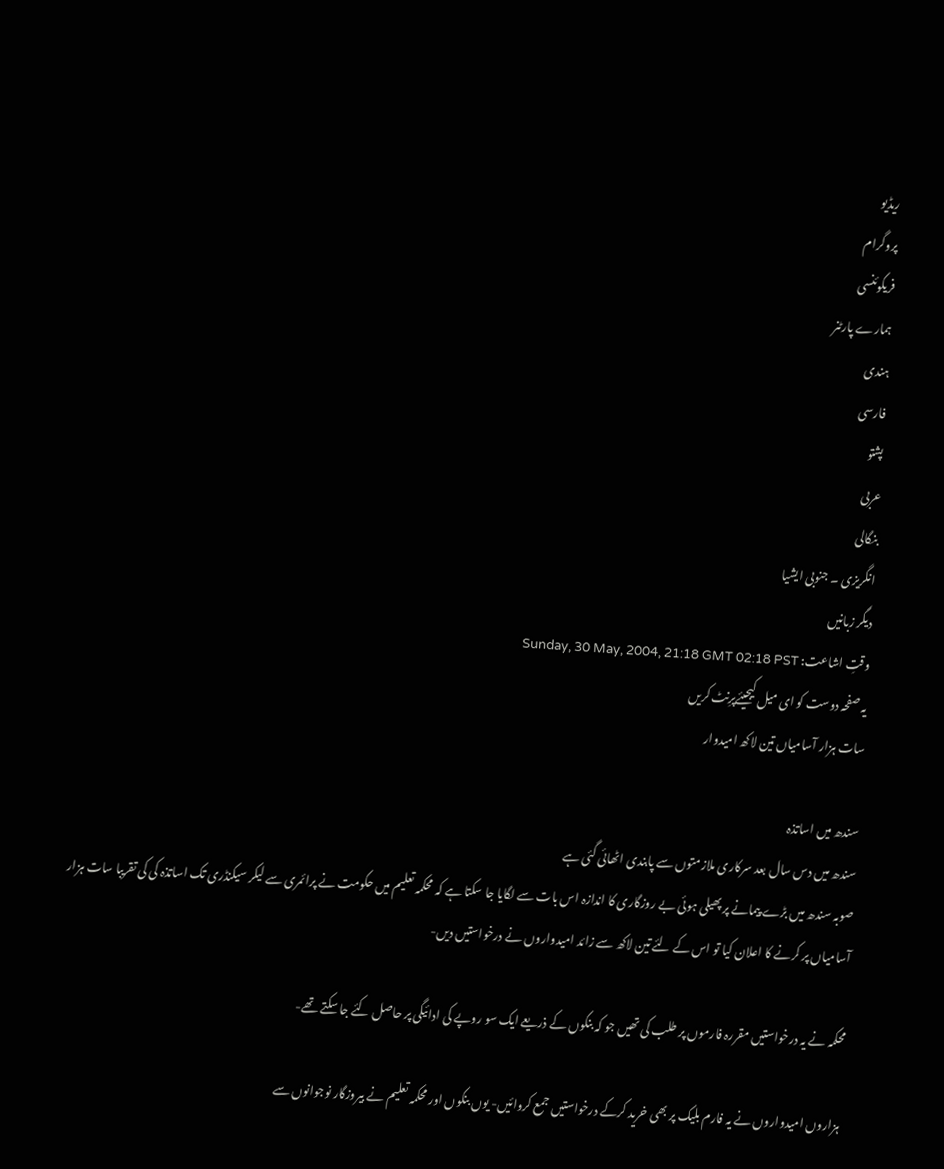ریڈیو
پروگرام
فریکوئنسی
ہمارے پارٹنر
ہندی
فارسی
پشتو
عربی
بنگالی
انگریزی ۔ جنوبی ایشیا
دیگر زبانیں
وقتِ اشاعت: Sunday, 30 May, 2004, 21:18 GMT 02:18 PST
یہ صفحہ دوست کو ای میل کیجیئےپرِنٹ کریں
سات ہزار آسامیاں تین لاکھ امیدوار

سندھ میں اساتذہ
سندھ میں دس سال بعد سرکاری ملازمتوں سے پابندی اٹھائی گئی ہے
صوبہ سندھ میں بڑے پیمانے پر پھیلی ہوئی بے روزگاری کا اندازہ اس بات سے لگایا جا سکتا ہے کہ محکمہ تعلیم میں حکومت نے پرائمری سے لیکر سیکنڈری تک اساتذہ کی کی تقریبا سات ہزار آسامیاں پر کرنے کا اعلان کیا تو اس کے لئے تین لاکھ سے زائد امیدواروں نے درخواستیں دیں-

محکمہ نے یہ درخواستیں مقررہ فارموں پر طلب کی تھیں جو کہ بنکوں کے ذریعے ایک سو روپے کی ادائیگی پر حاصل کئے جا سکتے تھے-

ہزاروں امیدواروں نے یہ فارم بلیک پر بھی خرید کرکے درخواستیں جمع کروائیں- یوں بنکوں اور محکمہ تعلیم نے بیروزگار نوجوانوں سے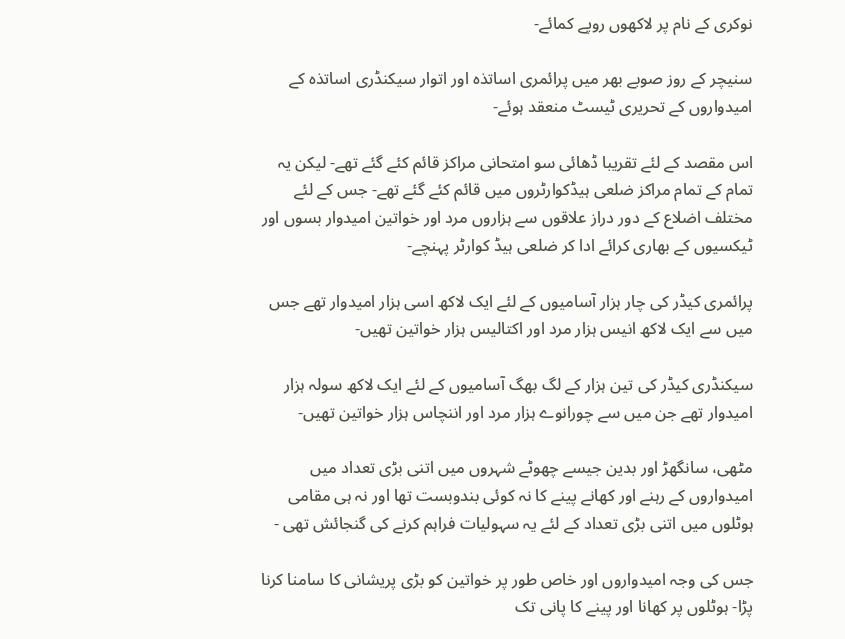نوکری کے نام پر لاکھوں روپے کمائے-

سنیچر کے روز صوبے بھر میں پرائمری اساتذہ اور اتوار سیکنڈری اساتذہ کے امیدواروں کے تحریری ٹیسٹ منعقد ہوئے-

اس مقصد کے لئے تقریبا ڈھائی سو امتحانی مراکز قائم کئے گئے تھے- لیکن یہ تمام کے تمام مراکز ضلعی ہیڈکوارٹروں میں قائم کئے گئے تھے- جس کے لئے مختلف اضلاع کے دور دراز علاقوں سے ہزاروں مرد اور خواتین امیدوار بسوں اور ٹیکسیوں کے بھاری کرائے ادا کر ضلعی ہیڈ کوارٹر پہنچے-

پرائمری کیڈر کی چار ہزار آسامیوں کے لئے ایک لاکھ اسی ہزار امیدوار تھے جس میں سے ایک لاکھ انیس ہزار مرد اور اکتالیس ہزار خواتین تھیں-

سیکنڈری کیڈر کی تین ہزار کے لگ بھگ آسامیوں کے لئے ایک لاکھ سولہ ہزار امیدوار تھے جن میں سے چورانوے ہزار مرد اور اننچاس ہزار خواتین تھیں-

مٹھی، سانگھڑ اور بدین جیسے چھوٹے شہروں میں اتنی بڑی تعداد میں امیدواروں کے رہنے اور کھانے پینے کا نہ کوئی بندوبست تھا اور نہ ہی مقامی ہوٹلوں میں اتنی بڑی تعداد کے لئے یہ سہولیات فراہم کرنے کی گنجائش تھی -

جس کی وجہ امیدواروں اور خاص طور پر خواتین کو بڑی پریشانی کا سامنا کرنا پڑا- ہوٹلوں پر کھانا اور پینے کا پانی تک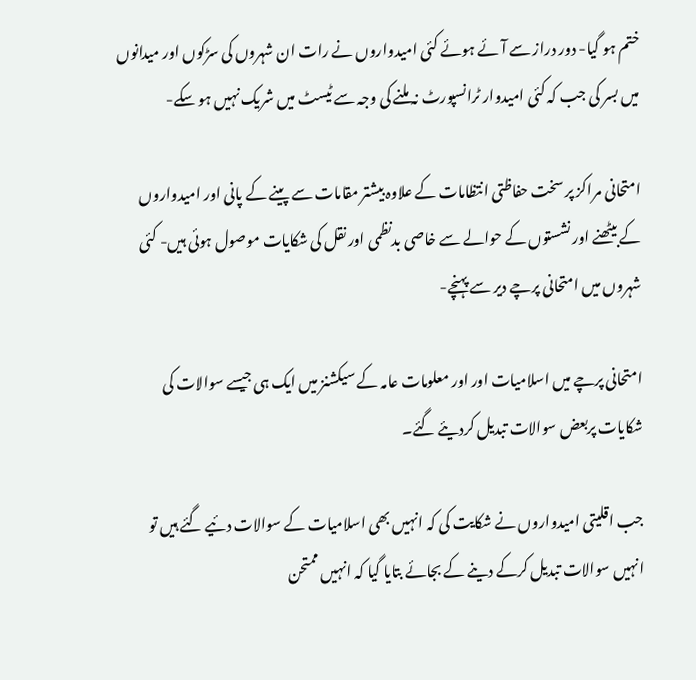ختم ہو گیا- دور دراز سے آئے ہوئے کئی امیدواروں نے رات ان شہروں کی سڑکوں اور میدانوں میں بسر کی جب کہ کئی امیدوار ٹرانسپورٹ نہ ملنے کی وجہ سے ٹیسٹ میں شریک نہیں ہو سکے-

امتحانی مراکز پر سخت حفاظتی انتظامات کے علاوہ بیشتر مقامات سے پینے کے پانی اور امیدواروں کے بیٹھنے اور نشستوں کے حوالے سے خاصی بدنظمی اور نقل کی شکایات موصول ہوئی ہیں- کئی شہروں میں امتحانی پرچے دیر سے پہنچے-

امتحانی پرچے میں اسلامیات اور اور معلومات عامہ کے سیکشنز میں ایک ہی جیسے سوالات کی شکایات پربعض سوالات تبدیل کردیئے گئے۔

جب اقلیتی امیدواروں نے شکایت کی کہ انہیں بھی اسلامیات کے سوالات دئیے گئے ہیں تو انہیں سوالات تبدیل کرکے دینے کے بجائے بتایا گیا کہ انہیں ممتحن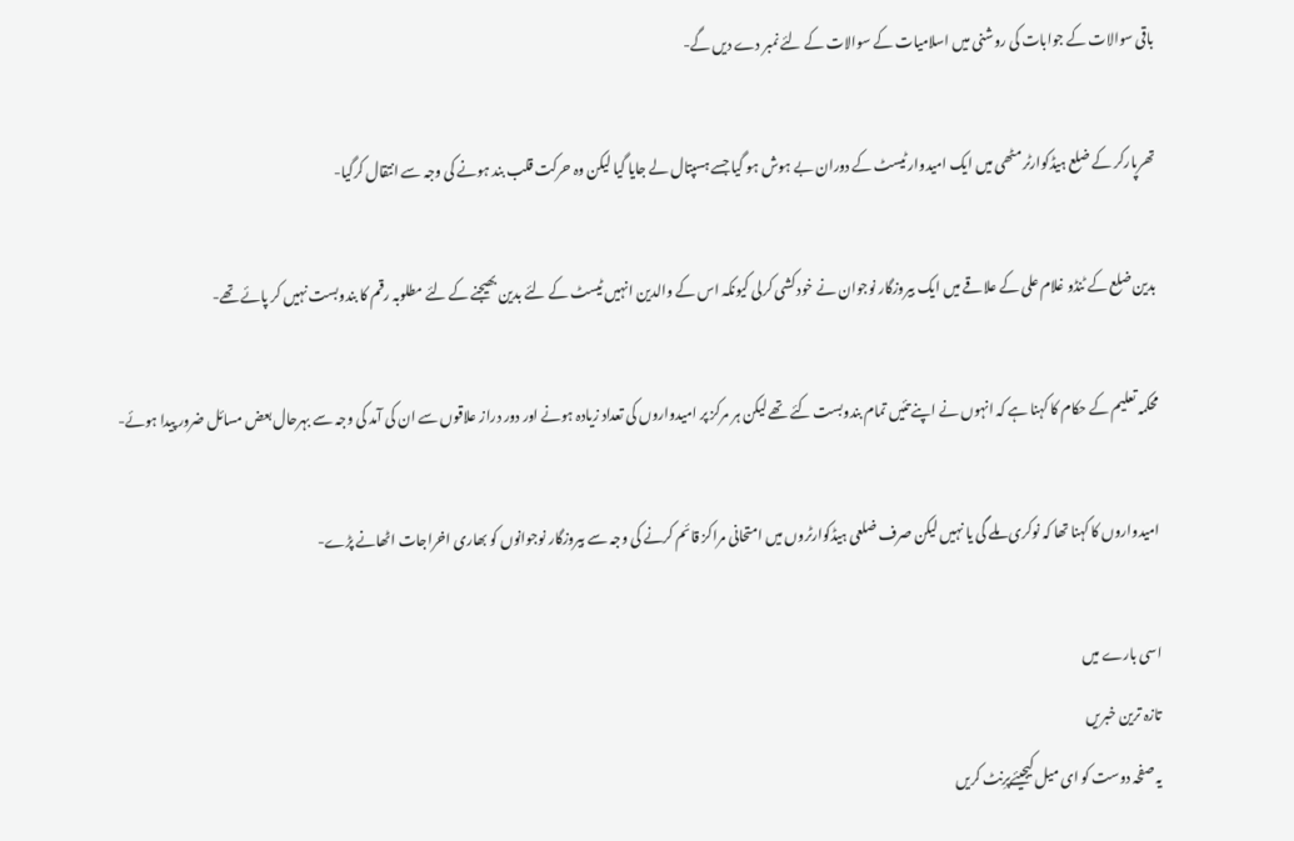باقی سوالات کے جوابات کی روشنی میں اسلامیات کے سوالات کے لئے نمبر دے دیں گے-

تھرپارکر کے ضلع ہیڈکوارٹر مٹھی میں ایک امیدوار ٹیسٹ کے دوران بے ہوش ہو گیا جسے ہسپتال لے جایا گیا لیکن وہ حرکت قلب بند ہونے کی وجہ سے انتقال کرگیا-

بدین ضلع کے ٹنڈو غلام علی کے علاقے میں ایک بیروزگار نوجوان نے خود کشی کرلی کیونکہ اس کے والدین انہیں ٹیسٹ کے لئے بدین بھیجنے کے لئے مطلوبہ رقم کا بندوبست نہیں کر پائے تھے-

محکمہ تعلیم کے حکام کا کہنا ہے کہ انہوں نے اپنے تئیں تمام بندوبست کئے تھے لیکن ہر مرکز پر امیدواروں کی تعداد زیادہ ہونے اور دور دراز علاقوں سے ان کی آمد کی وجہ سے بہرحال بعض مسائل ضرور پیدا ہوئے-

امیدواروں کا کہنا تھا کہ نوکری ملے گی یا نہیں لیکن صرف ضلعی ہیڈکوارٹروں میں امتحانی مراکز قائم کرنے کی وجہ سے بیروزگار نوجوانوں کو بھاری اخراجات اٹھانے پڑے-

اسی بارے میں
تازہ ترین خبریں
یہ صفحہ دوست کو ای میل کیجیئےپرِنٹ کریں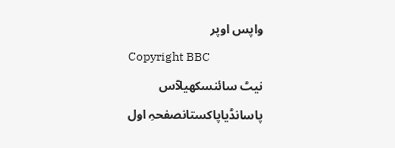واپس اوپر
Copyright BBC
نیٹ سائنسکھیلآس پاسانڈیاپاکستانصفحہِ اول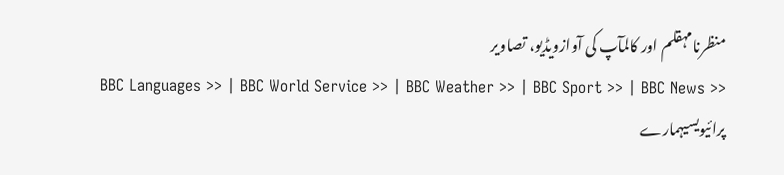منظرنامہقلم اور کالمآپ کی آوازویڈیو، تصاویر
BBC Languages >> | BBC World Service >> | BBC Weather >> | BBC Sport >> | BBC News >>
پرائیویسیہمارے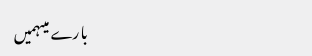بارے میںہمیں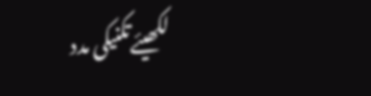لکھیئےتکنیکی مدد